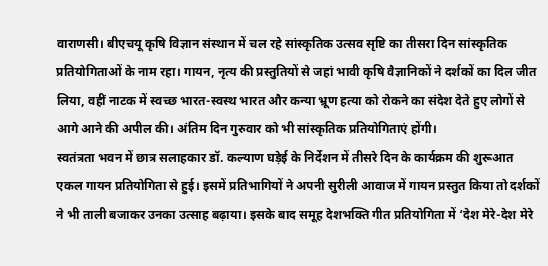वाराणसी। बीएचयू कृषि विज्ञान संस्थान में चल रहे सांस्कृतिक उत्सव सृष्टि का तीसरा दिन सांस्कृतिक प्रतियोगिताओं के नाम रहा। गायन, नृत्य की प्रस्तुतियों से जहां भावी कृषि वैज्ञानिकों ने दर्शकों का दिल जीत लिया, वहीं नाटक में स्वच्छ भारत-स्वस्थ भारत और कन्या भ्रूण हत्या को रोकने का संदेश देते हुए लोगों से आगे आने की अपील की। अंतिम दिन गुरुवार को भी सांस्कृतिक प्रतियोगिताएं होंगी।
स्वतंत्रता भवन में छात्र सलाहकार डॉ. कल्याण घड़ेई के निर्देशन में तीसरे दिन के कार्यक्रम की शुरूआत एकल गायन प्रतियोगिता से हुई। इसमें प्रतिभागियों ने अपनी सुरीली आवाज में गायन प्रस्तुत किया तो दर्शकों ने भी ताली बजाकर उनका उत्साह बढ़ाया। इसके बाद समूह देशभक्ति गीत प्रतियोगिता में ‘देश मेरे-देश मेरे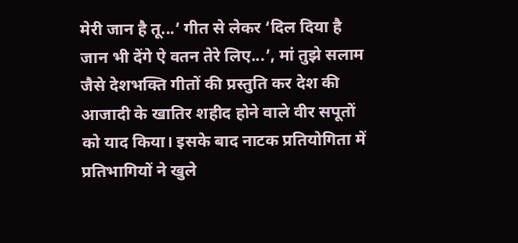मेरी जान है तू...’ गीत से लेकर ‘दिल दिया है जान भी देंगे ऐ वतन तेरे लिए...’, मां तुझे सलाम जैसे देशभक्ति गीतों की प्रस्तुति कर देश की आजादी के खातिर शहीद होने वाले वीर सपूतों को याद किया। इसके बाद नाटक प्रतियोगिता में प्रतिभागियों ने खुले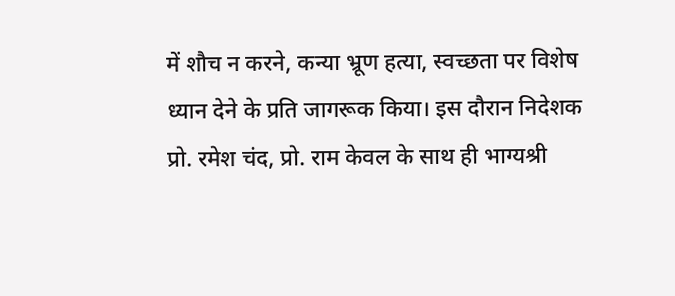में शौच न करने, कन्या भ्रूण हत्या, स्वच्छता पर विशेष ध्यान देने के प्रति जागरूक किया। इस दौरान निदेशक प्रो. रमेश चंद, प्रो. राम केवल के साथ ही भाग्यश्री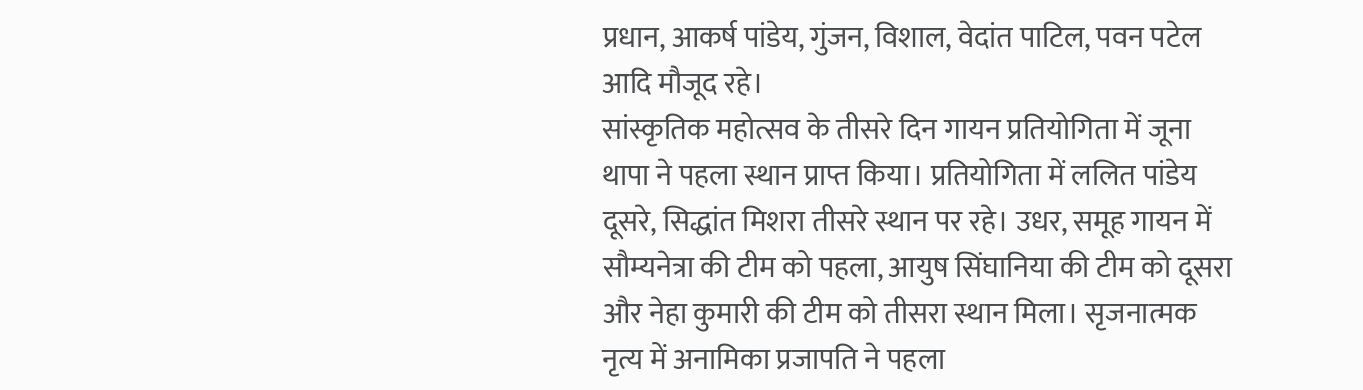प्रधान, आकर्ष पांडेय, गुंजन, विशाल, वेदांत पाटिल, पवन पटेल आदि मौजूद रहे।
सांस्कृतिक महोत्सव के तीसरे दिन गायन प्रतियोगिता में जूना थापा ने पहला स्थान प्राप्त किया। प्रतियोगिता में ललित पांडेय दूसरे, सिद्धांत मिशरा तीसरे स्थान पर रहे। उधर, समूह गायन में सौम्यनेत्रा की टीम को पहला, आयुष सिंघानिया की टीम को दूसरा और नेहा कुमारी की टीम को तीसरा स्थान मिला। सृजनात्मक नृत्य में अनामिका प्रजापति ने पहला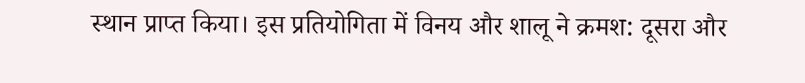स्थान प्राप्त किया। इस प्रतियोगिता में विनय और शालू ने क्रमश: दूसरा और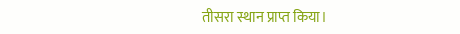तीसरा स्थान प्राप्त किया।